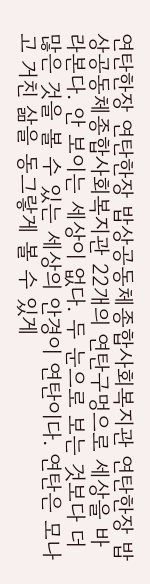연탄한장 연탄한장 밥상공동체종합사회복지관 연탄한장 밥상공동체종합사회복지관 22개의 연탄구멍으로 세상을 바라본다. 안 보이는 세상이 없다. 두 눈으로 보는 것보다 더 많은 것을 볼 수 있는 세상의 안경이 연탄이다. 연탄은 모나고 거친 삶을 동그랗게 볼 수 있게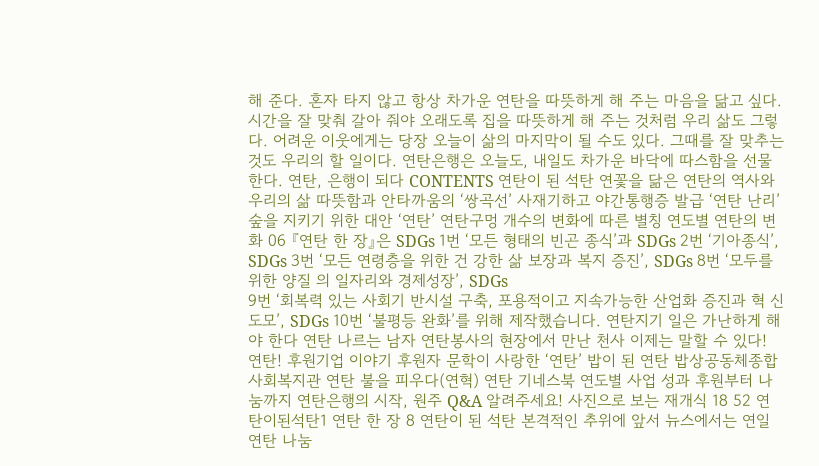해 준다. 혼자 타지 않고 항상 차가운 연탄을 따뜻하게 해 주는 마음을 닮고 싶다. 시간을 잘 맞춰 갈아 줘야 오래도록 집을 따뜻하게 해 주는 것처럼 우리 삶도 그렇다. 어려운 이웃에게는 당장 오늘이 삶의 마지막이 될 수도 있다. 그때를 잘 맞추는 것도 우리의 할 일이다. 연탄은행은 오늘도, 내일도 차가운 바닥에 따스함을 선물한다. 연탄, 은행이 되다 CONTENTS 연탄이 된 석탄 연꽃을 닮은 연탄의 역사와 우리의 삶 따뜻함과 안타까움의 ‘쌍곡선’ 사재기하고 야간통행증 발급 ‘연탄 난리’ 숲을 지키기 위한 대안 ‘연탄’ 연탄구멍 개수의 변화에 따른 별칭 연도별 연탄의 변화 06 『연탄 한 장』은 SDGs 1번 ‘모든 형태의 빈곤 종식’과 SDGs 2번 ‘기아종식’, SDGs 3번 ‘모든 연령층을 위한 건 강한 삶 보장과 복지 증진’, SDGs 8번 ‘모두를 위한 양질 의 일자리와 경제성장’, SDGs
9번 ‘회복력 있는 사회기 반시설 구축, 포용적이고 지속가능한 산업화 증진과 혁 신 도모’, SDGs 10번 ‘불평등 완화’를 위해 제작했습니다. 연탄지기 일은 가난하게 해야 한다 연탄 나르는 남자 연탄봉사의 현장에서 만난 천사 이제는 말할 수 있다! 연탄! 후원기업 이야기 후원자 문학이 사랑한 ‘연탄’ 밥이 된 연탄 밥상공동체종합사회복지관 연탄 불을 피우다(연혁) 연탄 기네스북 연도별 사업 성과 후원부터 나눔까지 연탄은행의 시작, 원주 Q&A 알려주세요! 사진으로 보는 재개식 18 52 연탄이된석탄1 연탄 한 장 8 연탄이 된 석탄 본격적인 추위에 앞서 뉴스에서는 연일 연탄 나눔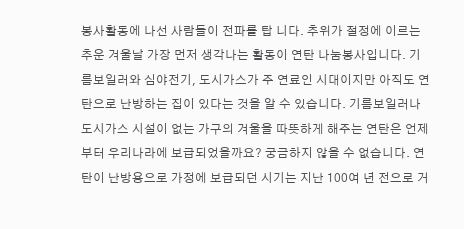봉사활동에 나선 사람들이 전파를 탑 니다. 추위가 절정에 이르는 추운 겨울날 가장 먼저 생각나는 활동이 연탄 나눔봉사입니다. 기름보일러와 심야전기, 도시가스가 주 연료인 시대이지만 아직도 연탄으로 난방하는 집이 있다는 것을 알 수 있습니다. 기름보일러나 도시가스 시설이 없는 가구의 겨울을 따뜻하게 해주는 연탄은 언제부터 우리나라에 보급되었을까요? 궁금하지 않을 수 없습니다. 연탄이 난방용으로 가정에 보급되던 시기는 지난 100여 년 전으로 거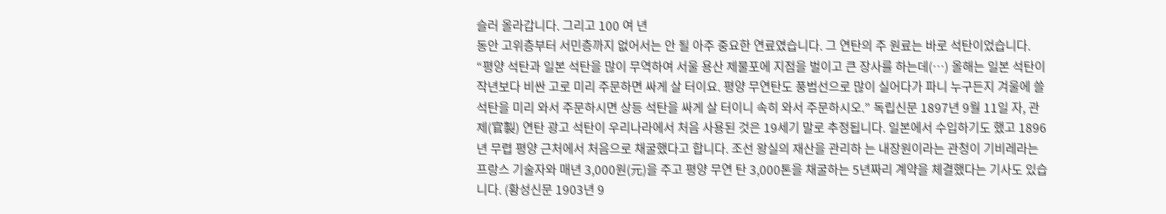슬러 올라갑니다. 그리고 100 여 년
동안 고위층부터 서민층까지 없어서는 안 될 아주 중요한 연료였습니다. 그 연탄의 주 원료는 바로 석탄이었습니다. “평양 석탄과 일본 석탄을 많이 무역하여 서울 용산 제물포에 지점을 벌이고 큰 장사를 하는데(…) 올해는 일본 석탄이 작년보다 비싼 고로 미리 주문하면 싸게 살 터이요. 평양 무연탄도 풍범선으로 많이 실어다가 파니 누구든지 겨울에 쓸 석탄을 미리 와서 주문하시면 상등 석탄을 싸게 살 터이니 속히 와서 주문하시오.” 독립신문 1897년 9월 11일 자, 관제(官製) 연탄 광고 석탄이 우리나라에서 처음 사용된 것은 19세기 말로 추정됩니다. 일본에서 수입하기도 했고 1896년 무렵 평양 근처에서 처음으로 채굴했다고 합니다. 조선 왕실의 재산을 관리하 는 내장원이라는 관청이 기비레라는 프랑스 기술자와 매년 3,000원(元)을 주고 평양 무연 탄 3,000톤을 채굴하는 5년짜리 계약을 체결했다는 기사도 있습니다. (황성신문 1903년 9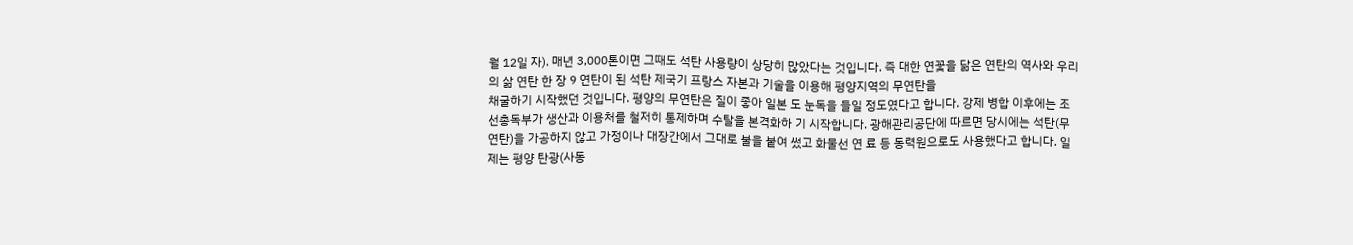월 12일 자). 매년 3,000톤이면 그때도 석탄 사용량이 상당히 많았다는 것입니다. 즉 대한 연꽃을 닮은 연탄의 역사와 우리의 삶 연탄 한 장 9 연탄이 된 석탄 제국기 프랑스 자본과 기술을 이용해 평양지역의 무연탄을
채굴하기 시작했던 것입니다. 평양의 무연탄은 질이 좋아 일본 도 눈독을 들일 정도였다고 합니다. 강제 병합 이후에는 조선총독부가 생산과 이용처를 철저히 통제하며 수탈을 본격화하 기 시작합니다. 광해관리공단에 따르면 당시에는 석탄(무연탄)을 가공하지 않고 가정이나 대장간에서 그대로 불을 붙여 썼고 화물선 연 료 등 동력원으로도 사용했다고 합니다. 일제는 평양 탄광(사동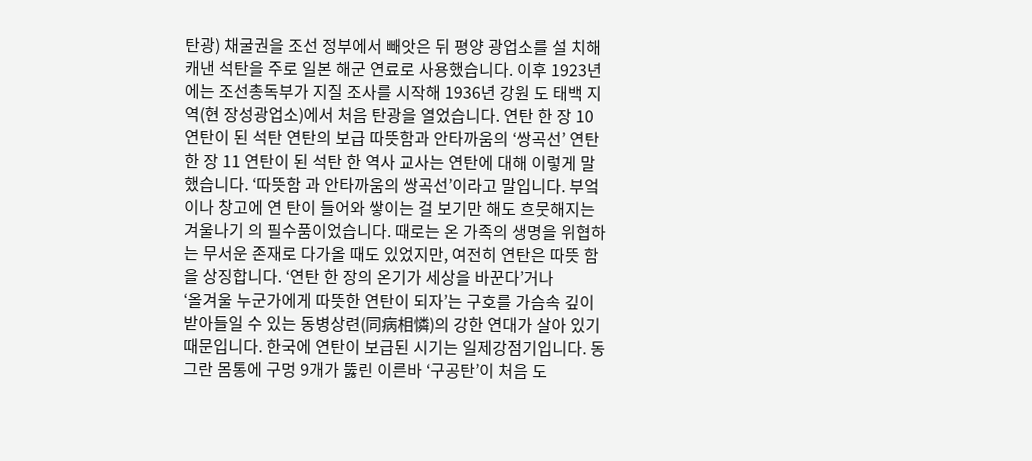탄광) 채굴권을 조선 정부에서 빼앗은 뒤 평양 광업소를 설 치해 캐낸 석탄을 주로 일본 해군 연료로 사용했습니다. 이후 1923년에는 조선총독부가 지질 조사를 시작해 1936년 강원 도 태백 지역(현 장성광업소)에서 처음 탄광을 열었습니다. 연탄 한 장 10 연탄이 된 석탄 연탄의 보급 따뜻함과 안타까움의 ‘쌍곡선’ 연탄 한 장 11 연탄이 된 석탄 한 역사 교사는 연탄에 대해 이렇게 말했습니다. ‘따뜻함 과 안타까움의 쌍곡선’이라고 말입니다. 부엌이나 창고에 연 탄이 들어와 쌓이는 걸 보기만 해도 흐뭇해지는 겨울나기 의 필수품이었습니다. 때로는 온 가족의 생명을 위협하는 무서운 존재로 다가올 때도 있었지만, 여전히 연탄은 따뜻 함을 상징합니다. ‘연탄 한 장의 온기가 세상을 바꾼다’거나
‘올겨울 누군가에게 따뜻한 연탄이 되자’는 구호를 가슴속 깊이 받아들일 수 있는 동병상련(同病相憐)의 강한 연대가 살아 있기 때문입니다. 한국에 연탄이 보급된 시기는 일제강점기입니다. 동그란 몸통에 구멍 9개가 뚫린 이른바 ‘구공탄’이 처음 도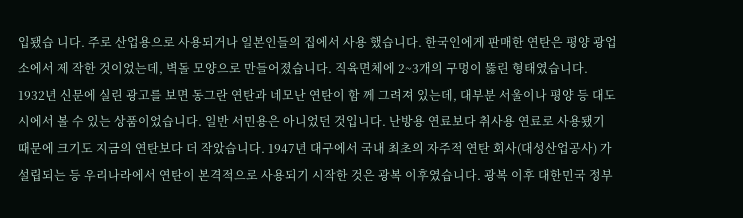입됐습 니다. 주로 산업용으로 사용되거나 일본인들의 집에서 사용 했습니다. 한국인에게 판매한 연탄은 평양 광업소에서 제 작한 것이었는데, 벽돌 모양으로 만들어졌습니다. 직육면체에 2~3개의 구멍이 뚫린 형태였습니다. 1932년 신문에 실린 광고를 보면 동그란 연탄과 네모난 연탄이 함 께 그려져 있는데, 대부분 서울이나 평양 등 대도시에서 볼 수 있는 상품이었습니다. 일반 서민용은 아니었던 것입니다. 난방용 연료보다 취사용 연료로 사용됐기 때문에 크기도 지금의 연탄보다 더 작았습니다. 1947년 대구에서 국내 최초의 자주적 연탄 회사(대성산업공사) 가 설립되는 등 우리나라에서 연탄이 본격적으로 사용되기 시작한 것은 광복 이후였습니다. 광복 이후 대한민국 정부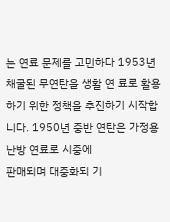는 연료 문제를 고민하다 1953년 채굴된 무연탄을 생활 연 료로 활용하기 위한 정책을 추진하기 시작합니다. 1950년 중반 연탄은 가정용 난방 연료로 시중에
판매되며 대중화되 기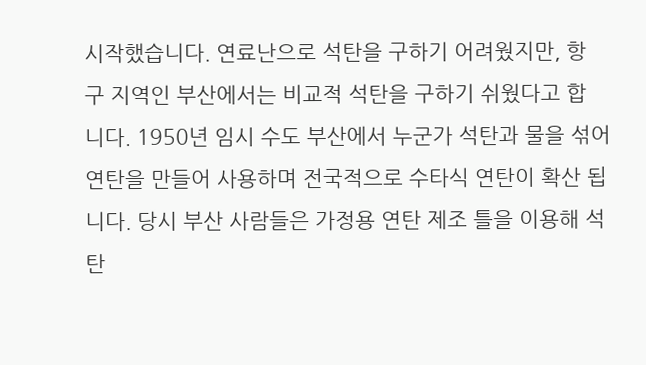시작했습니다. 연료난으로 석탄을 구하기 어려웠지만, 항 구 지역인 부산에서는 비교적 석탄을 구하기 쉬웠다고 합 니다. 1950년 임시 수도 부산에서 누군가 석탄과 물을 섞어 연탄을 만들어 사용하며 전국적으로 수타식 연탄이 확산 됩니다. 당시 부산 사람들은 가정용 연탄 제조 틀을 이용해 석탄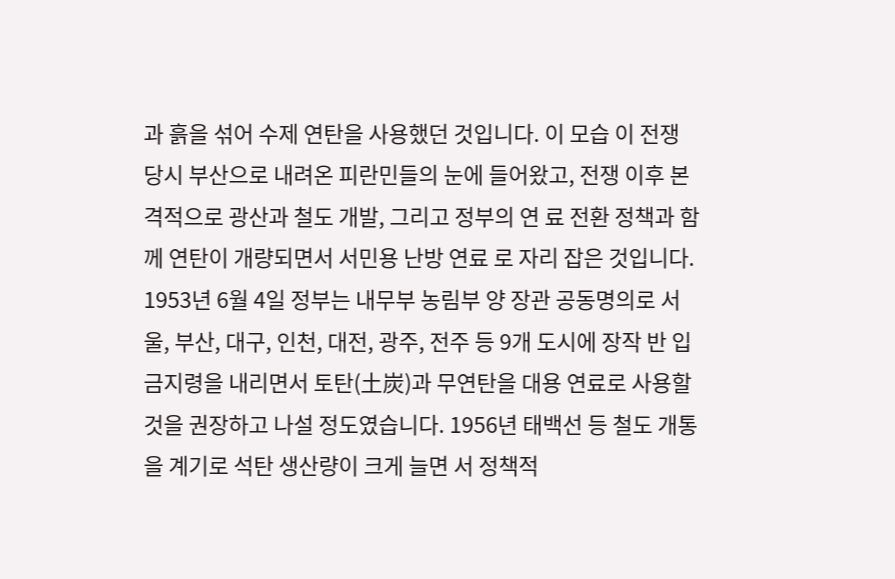과 흙을 섞어 수제 연탄을 사용했던 것입니다. 이 모습 이 전쟁 당시 부산으로 내려온 피란민들의 눈에 들어왔고, 전쟁 이후 본격적으로 광산과 철도 개발, 그리고 정부의 연 료 전환 정책과 함께 연탄이 개량되면서 서민용 난방 연료 로 자리 잡은 것입니다. 1953년 6월 4일 정부는 내무부 농림부 양 장관 공동명의로 서 울, 부산, 대구, 인천, 대전, 광주, 전주 등 9개 도시에 장작 반 입 금지령을 내리면서 토탄(土炭)과 무연탄을 대용 연료로 사용할 것을 권장하고 나설 정도였습니다. 1956년 태백선 등 철도 개통을 계기로 석탄 생산량이 크게 늘면 서 정책적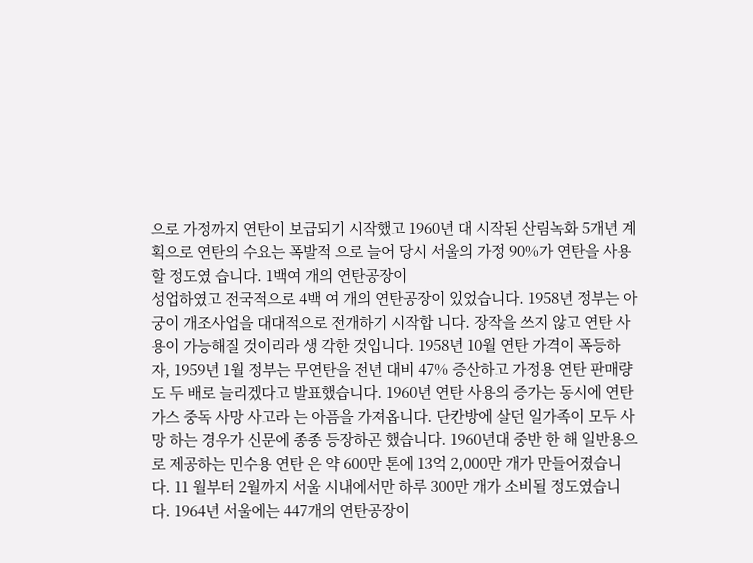으로 가정까지 연탄이 보급되기 시작했고 1960년 대 시작된 산림녹화 5개년 계획으로 연탄의 수요는 폭발적 으로 늘어 당시 서울의 가정 90%가 연탄을 사용할 정도였 습니다. 1백여 개의 연탄공장이
성업하였고 전국적으로 4백 여 개의 연탄공장이 있었습니다. 1958년 정부는 아궁이 개조사업을 대대적으로 전개하기 시작합 니다. 장작을 쓰지 않고 연탄 사용이 가능해질 것이리라 생 각한 것입니다. 1958년 10월 연탄 가격이 폭등하자, 1959년 1월 정부는 무연탄을 전년 대비 47% 증산하고 가정용 연탄 판매량도 두 배로 늘리겠다고 발표했습니다. 1960년 연탄 사용의 증가는 동시에 연탄가스 중독 사망 사고라 는 아픔을 가져옵니다. 단칸방에 살던 일가족이 모두 사망 하는 경우가 신문에 종종 등장하곤 했습니다. 1960년대 중반 한 해 일반용으로 제공하는 민수용 연탄 은 약 600만 톤에 13억 2,000만 개가 만들어졌습니다. 11 월부터 2월까지 서울 시내에서만 하루 300만 개가 소비될 정도였습니다. 1964년 서울에는 447개의 연탄공장이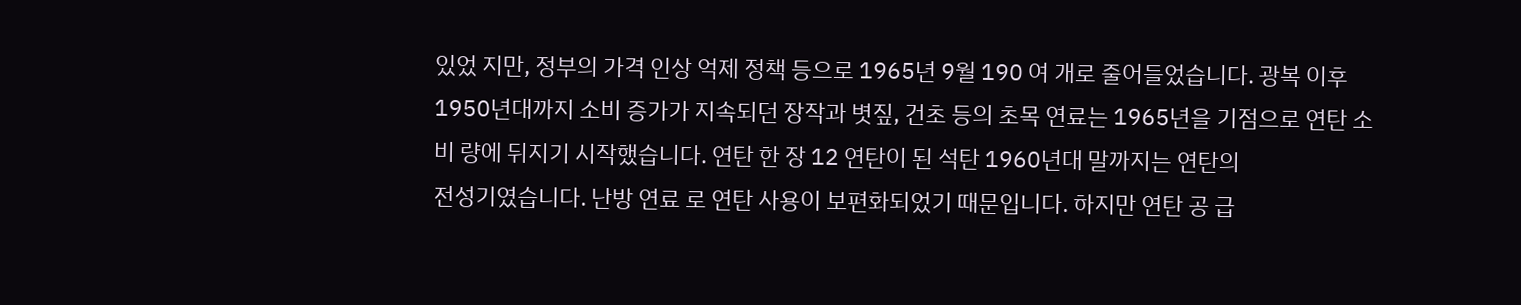있었 지만, 정부의 가격 인상 억제 정책 등으로 1965년 9월 190 여 개로 줄어들었습니다. 광복 이후 1950년대까지 소비 증가가 지속되던 장작과 볏짚, 건초 등의 초목 연료는 1965년을 기점으로 연탄 소비 량에 뒤지기 시작했습니다. 연탄 한 장 12 연탄이 된 석탄 1960년대 말까지는 연탄의
전성기였습니다. 난방 연료 로 연탄 사용이 보편화되었기 때문입니다. 하지만 연탄 공 급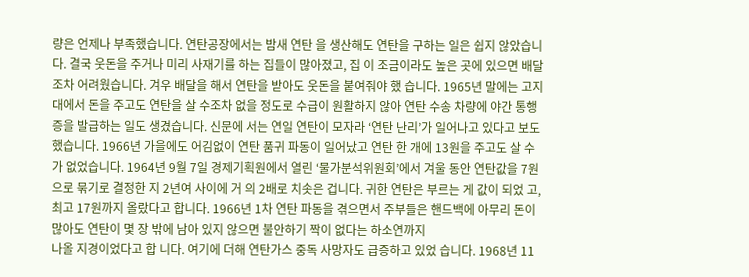량은 언제나 부족했습니다. 연탄공장에서는 밤새 연탄 을 생산해도 연탄을 구하는 일은 쉽지 않았습니다. 결국 웃돈을 주거나 미리 사재기를 하는 집들이 많아졌고, 집 이 조금이라도 높은 곳에 있으면 배달조차 어려웠습니다. 겨우 배달을 해서 연탄을 받아도 웃돈을 붙여줘야 했 습니다. 1965년 말에는 고지대에서 돈을 주고도 연탄을 살 수조차 없을 정도로 수급이 원활하지 않아 연탄 수송 차량에 야간 통행증을 발급하는 일도 생겼습니다. 신문에 서는 연일 연탄이 모자라 ‘연탄 난리’가 일어나고 있다고 보도했습니다. 1966년 가을에도 어김없이 연탄 품귀 파동이 일어났고 연탄 한 개에 13원을 주고도 살 수가 없었습니다. 1964년 9월 7일 경제기획원에서 열린 ‘물가분석위원회’에서 겨울 동안 연탄값을 7원으로 묶기로 결정한 지 2년여 사이에 거 의 2배로 치솟은 겁니다. 귀한 연탄은 부르는 게 값이 되었 고, 최고 17원까지 올랐다고 합니다. 1966년 1차 연탄 파동을 겪으면서 주부들은 핸드백에 아무리 돈이 많아도 연탄이 몇 장 밖에 남아 있지 않으면 불안하기 짝이 없다는 하소연까지
나올 지경이었다고 합 니다. 여기에 더해 연탄가스 중독 사망자도 급증하고 있었 습니다. 1968년 11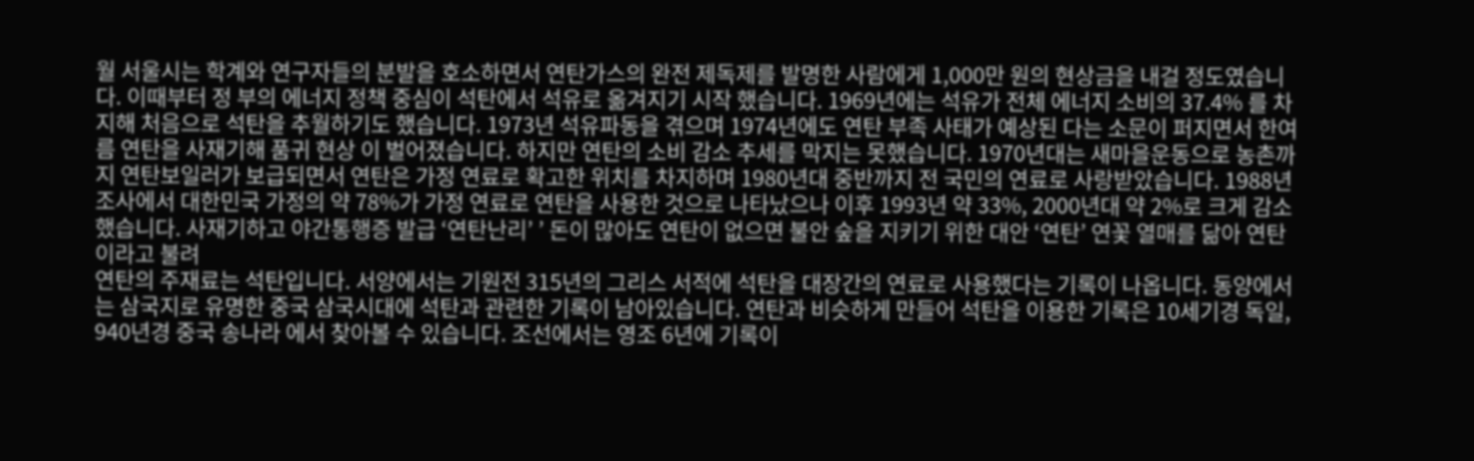월 서울시는 학계와 연구자들의 분발을 호소하면서 연탄가스의 완전 제독제를 발명한 사람에게 1,000만 원의 현상금을 내걸 정도였습니다. 이때부터 정 부의 에너지 정책 중심이 석탄에서 석유로 옮겨지기 시작 했습니다. 1969년에는 석유가 전체 에너지 소비의 37.4% 를 차지해 처음으로 석탄을 추월하기도 했습니다. 1973년 석유파동을 겪으며 1974년에도 연탄 부족 사태가 예상된 다는 소문이 퍼지면서 한여름 연탄을 사재기해 품귀 현상 이 벌어졌습니다. 하지만 연탄의 소비 감소 추세를 막지는 못했습니다. 1970년대는 새마을운동으로 농촌까지 연탄보일러가 보급되면서 연탄은 가정 연료로 확고한 위치를 차지하며 1980년대 중반까지 전 국민의 연료로 사랑받았습니다. 1988년 조사에서 대한민국 가정의 약 78%가 가정 연료로 연탄을 사용한 것으로 나타났으나 이후 1993년 약 33%, 2000년대 약 2%로 크게 감소했습니다. 사재기하고 야간통행증 발급 ‘연탄난리’ ’ 돈이 많아도 연탄이 없으면 불안 숲을 지키기 위한 대안 ‘연탄’ 연꽃 열매를 닮아 연탄이라고 불려
연탄의 주재료는 석탄입니다. 서양에서는 기원전 315년의 그리스 서적에 석탄을 대장간의 연료로 사용했다는 기록이 나옵니다. 동양에서는 삼국지로 유명한 중국 삼국시대에 석탄과 관련한 기록이 남아있습니다. 연탄과 비슷하게 만들어 석탄을 이용한 기록은 10세기경 독일, 940년경 중국 송나라 에서 찾아볼 수 있습니다. 조선에서는 영조 6년에 기록이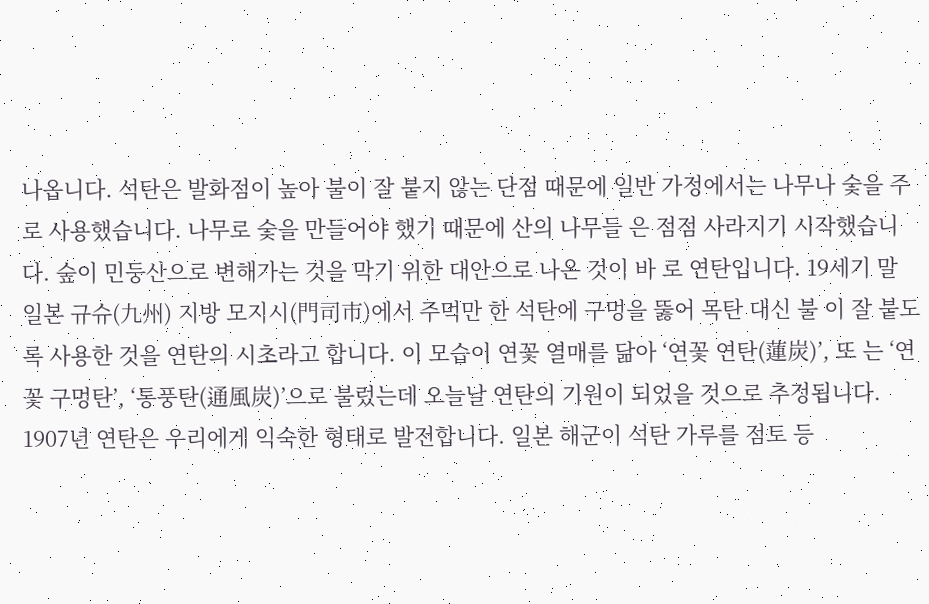나옵니다. 석탄은 발화점이 높아 불이 잘 붙지 않는 단점 때문에 일반 가정에서는 나무나 숯을 주로 사용했습니다. 나무로 숯을 만들어야 했기 때문에 산의 나무들 은 점점 사라지기 시작했습니다. 숲이 민둥산으로 변해가는 것을 막기 위한 대안으로 나온 것이 바 로 연탄입니다. 19세기 말 일본 규슈(九州) 지방 모지시(門司市)에서 주먹만 한 석탄에 구멍을 뚫어 목탄 대신 불 이 잘 붙도록 사용한 것을 연탄의 시초라고 합니다. 이 모습이 연꽃 열매를 닮아 ‘연꽃 연탄(蓮炭)’, 또 는 ‘연꽃 구멍탄’, ‘통풍탄(通風炭)’으로 불렀는데 오늘날 연탄의 기원이 되었을 것으로 추정됩니다. 1907년 연탄은 우리에게 익숙한 형태로 발전합니다. 일본 해군이 석탄 가루를 점토 등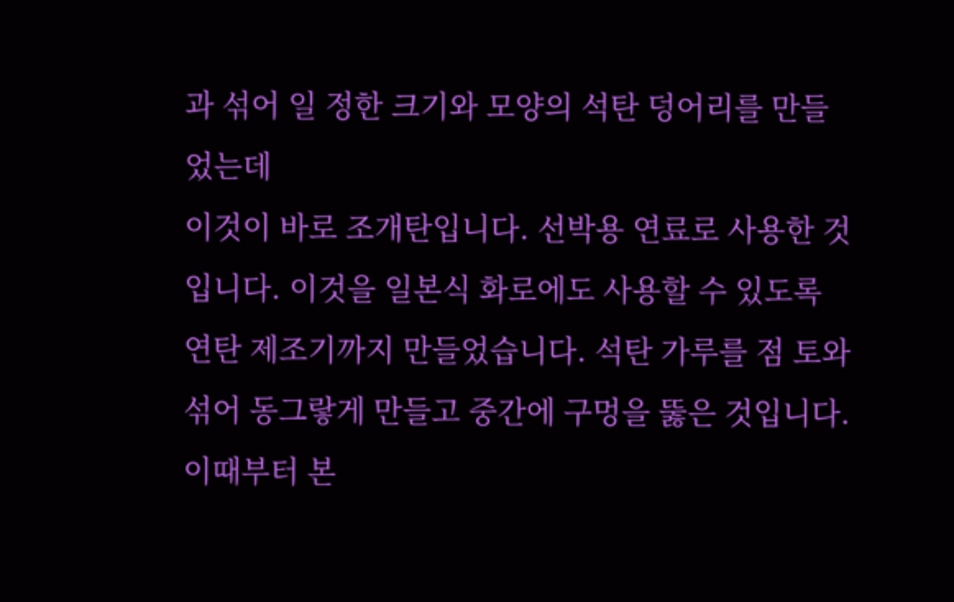과 섞어 일 정한 크기와 모양의 석탄 덩어리를 만들었는데
이것이 바로 조개탄입니다. 선박용 연료로 사용한 것 입니다. 이것을 일본식 화로에도 사용할 수 있도록 연탄 제조기까지 만들었습니다. 석탄 가루를 점 토와 섞어 동그랗게 만들고 중간에 구멍을 뚫은 것입니다. 이때부터 본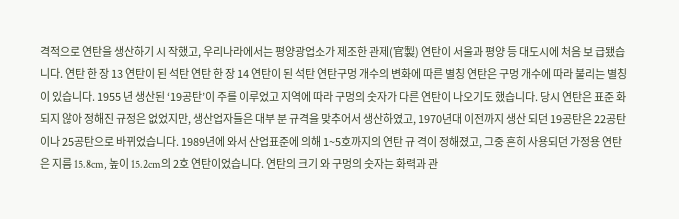격적으로 연탄을 생산하기 시 작했고, 우리나라에서는 평양광업소가 제조한 관제(官製) 연탄이 서울과 평양 등 대도시에 처음 보 급됐습니다. 연탄 한 장 13 연탄이 된 석탄 연탄 한 장 14 연탄이 된 석탄 연탄구멍 개수의 변화에 따른 별칭 연탄은 구멍 개수에 따라 불리는 별칭이 있습니다. 1955 년 생산된 ‘19공탄’이 주를 이루었고 지역에 따라 구멍의 숫자가 다른 연탄이 나오기도 했습니다. 당시 연탄은 표준 화되지 않아 정해진 규정은 없었지만, 생산업자들은 대부 분 규격을 맞추어서 생산하였고, 1970년대 이전까지 생산 되던 19공탄은 22공탄이나 25공탄으로 바뀌었습니다. 1989년에 와서 산업표준에 의해 1~5호까지의 연탄 규 격이 정해졌고, 그중 흔히 사용되던 가정용 연탄은 지름 15.8cm, 높이 15.2cm의 2호 연탄이었습니다. 연탄의 크기 와 구멍의 숫자는 화력과 관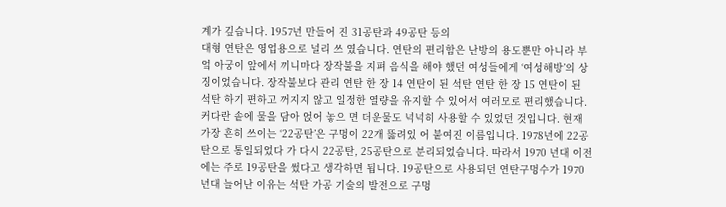계가 깊습니다. 1957년 만들어 진 31공탄과 49공탄 등의
대형 연탄은 영업용으로 널리 쓰 였습니다. 연탄의 편리함은 난방의 용도뿐만 아니라 부엌 아궁이 앞에서 끼니마다 장작불을 지펴 음식을 해야 했던 여성들에게 ‘여성해방’의 상징이었습니다. 장작불보다 관리 연탄 한 장 14 연탄이 된 석탄 연탄 한 장 15 연탄이 된 석탄 하기 편하고 꺼지지 않고 일정한 열량을 유지할 수 있어서 여러모로 편리했습니다. 커다란 솥에 물을 담아 얹어 놓으 면 더운물도 넉넉히 사용할 수 있었던 것입니다. 현재 가장 흔히 쓰이는 ‘22공탄’은 구멍이 22개 뚫려있 어 붙여진 이름입니다. 1978년에 22공탄으로 통일되었다 가 다시 22공탄, 25공탄으로 분리되었습니다. 따라서 1970 년대 이전에는 주로 19공탄을 썼다고 생각하면 됩니다. 19공탄으로 사용되던 연탄구멍수가 1970년대 늘어난 이유는 석탄 가공 기술의 발전으로 구멍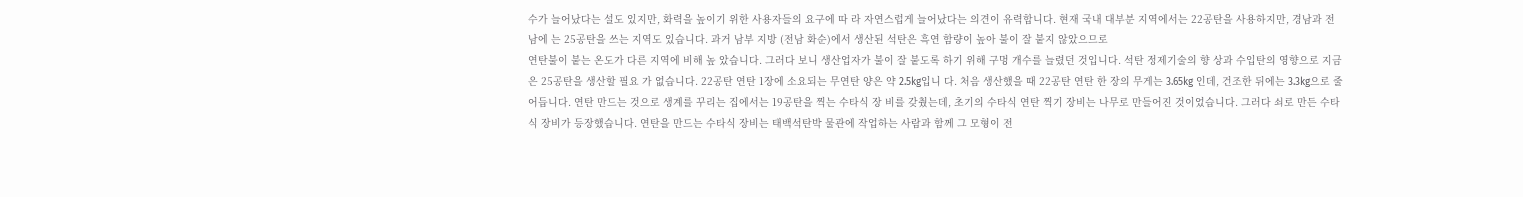수가 늘어났다는 설도 있지만, 화력을 높이기 위한 사용자들의 요구에 따 라 자연스럽게 늘어났다는 의견이 유력합니다. 현재 국내 대부분 지역에서는 22공탄을 사용하지만, 경남과 전남에 는 25공탄을 쓰는 지역도 있습니다. 과거 남부 지방 (전남 화순)에서 생산된 석탄은 흑연 함량이 높아 불이 잘 붙지 않았으므로
연탄불이 붙는 온도가 다른 지역에 비해 높 았습니다. 그러다 보니 생산업자가 불이 잘 붙도록 하기 위해 구멍 개수를 늘렸던 것입니다. 석탄 정제기술의 향 상과 수입탄의 영향으로 지금은 25공탄을 생산할 필요 가 없습니다. 22공탄 연탄 1장에 소요되는 무연탄 양은 약 2.5kg입니 다. 처음 생산했을 때 22공탄 연탄 한 장의 무게는 3.65kg 인데, 건조한 뒤에는 3.3kg으로 줄어듭니다. 연탄 만드는 것으로 생계를 꾸리는 집에서는 19공탄을 찍는 수타식 장 비를 갖췄는데, 초기의 수타식 연탄 찍기 장비는 나무로 만들어진 것이었습니다. 그러다 쇠로 만든 수타식 장비가 등장했습니다. 연탄을 만드는 수타식 장비는 태백석탄박 물관에 작업하는 사람과 함께 그 모형이 전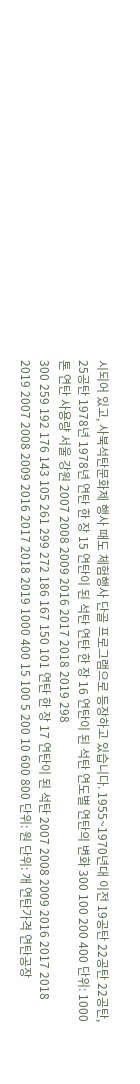시되어 있고, 사북석탄문화제 행사 때도 체험행사 단골 프로그램으로 등장하고 있습니다. 1955~1970년대 이전 19공탄 22공탄 22공탄, 25공탄 1978년 1978년 연탄 한 장 15 연탄이 된 석탄 연탄 한 장 16 연탄이 된 석탄 연도별 연탄의 변화 300 100 200 400 단위: 1000톤 연탄 사용량 서울 강원 2007 2008 2009 2016 2017 2018 2019 298
300 259 192 176 143 105 261 299 272 186 167 150 101 연탄 한 장 17 연탄이 된 석탄 2007 2008 2009 2016 2017 2018 2019 2007 2008 2009 2016 2017 2018 2019 1000 400 15 100 5 200 10 600 800 단위: 원 단위: 개 연탄가격 연탄공장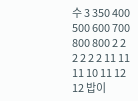수 3 350 400 500 600 700 800 800 2 2 2 2 2 2 11 11 11 10 11 12 12 밥이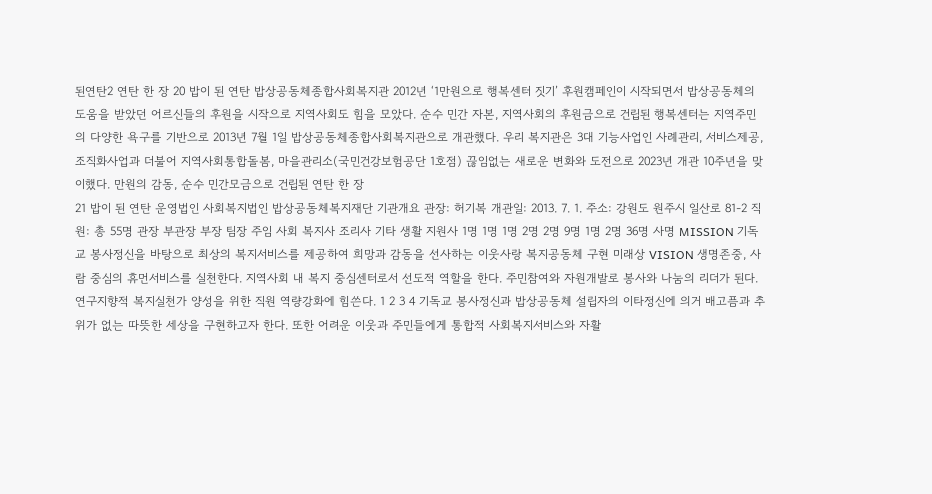된연탄2 연탄 한 장 20 밥이 된 연탄 밥상공동체종합사회복지관 2012년 ‘1만원으로 행복센터 짓기’ 후원캠페인이 시작되면서 밥상공동체의 도움을 받았던 어르신들의 후원을 시작으로 지역사회도 힘을 모았다. 순수 민간 자본, 지역사회의 후원금으로 건립된 행복센터는 지역주민의 다양한 욕구를 기반으로 2013년 7월 1일 밥상공동체종합사회복지관으로 개관했다. 우리 복지관은 3대 기능사업인 사례관리, 서비스제공, 조직화사업과 더불어 지역사회통합돌봄, 마을관리소(국민건강보험공단 1호점) 끊임없는 새로운 변화와 도전으로 2023년 개관 10주년을 맞이했다. 만원의 감동, 순수 민간모금으로 건립된 연탄 한 장
21 밥이 된 연탄 운영법인 사회복지법인 밥상공동체복지재단 기관개요 관장: 허기복 개관일: 2013. 7. 1. 주소: 강원도 원주시 일산로 81-2 직원: 총 55명 관장 부관장 부장 팀장 주임 사회 복지사 조리사 기타 생활 지원사 1명 1명 1명 2명 2명 9명 1명 2명 36명 사명 MISSION 기독교 봉사정신을 바탕으로 최상의 복지서비스를 제공하여 희망과 감동을 선사하는 이웃사랑 복지공동체 구현 미래상 VISION 생명존중, 사람 중심의 휴먼서비스를 실천한다. 지역사회 내 복지 중심센터로서 선도적 역할을 한다. 주민참여와 자원개발로 봉사와 나눔의 리더가 된다. 연구지향적 복지실천가 양성을 위한 직원 역량강화에 힘쓴다. 1 2 3 4 기독교 봉사정신과 밥상공동체 설립자의 이타정신에 의거 배고픔과 추위가 없는 따뜻한 세상을 구현하고자 한다. 또한 어려운 이웃과 주민들에게 통합적 사회복지서비스와 자활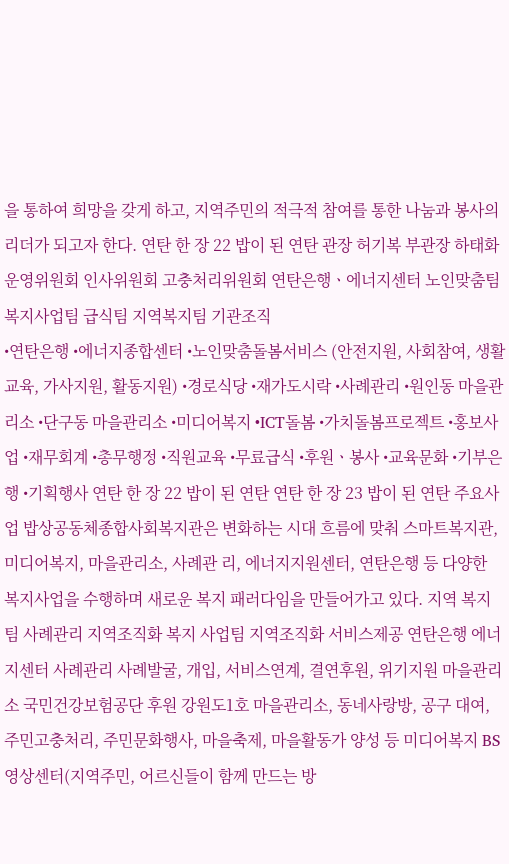을 통하여 희망을 갖게 하고, 지역주민의 적극적 참여를 통한 나눔과 봉사의 리더가 되고자 한다. 연탄 한 장 22 밥이 된 연탄 관장 허기복 부관장 하태화 운영위원회 인사위원회 고충처리위원회 연탄은행ㆍ에너지센터 노인맞춤팀 복지사업팀 급식팀 지역복지팀 기관조직
•연탄은행 •에너지종합센터 •노인맞춤돌봄서비스 (안전지원, 사회참여, 생활 교육, 가사지원, 활동지원) •경로식당 •재가도시락 •사례관리 •원인동 마을관리소 •단구동 마을관리소 •미디어복지 •ICT돌봄 •가치돌봄프로젝트 •홍보사업 •재무회계 •총무행정 •직원교육 •무료급식 •후원ㆍ봉사 •교육문화 •기부은행 •기획행사 연탄 한 장 22 밥이 된 연탄 연탄 한 장 23 밥이 된 연탄 주요사업 밥상공동체종합사회복지관은 변화하는 시대 흐름에 맞춰 스마트복지관, 미디어복지, 마을관리소, 사례관 리, 에너지지원센터, 연탄은행 등 다양한 복지사업을 수행하며 새로운 복지 패러다임을 만들어가고 있다. 지역 복지팀 사례관리 지역조직화 복지 사업팀 지역조직화 서비스제공 연탄은행 에너지센터 사례관리 사례발굴, 개입, 서비스연계, 결연후원, 위기지원 마을관리소 국민건강보험공단 후원 강원도1호 마을관리소, 동네사랑방, 공구 대여, 주민고충처리, 주민문화행사, 마을축제, 마을활동가 양성 등 미디어복지 BS영상센터(지역주민, 어르신들이 함께 만드는 방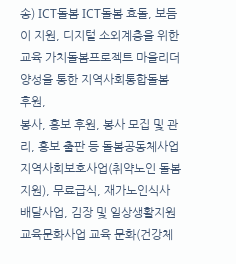송) ICT돌봄 ICT돌봄 효돌, 보듬이 지원, 디지털 소외계층을 위한 교육 가치돌봄프로젝트 마을리더 양성을 통한 지역사회통합돌봄 후원,
봉사, 홍보 후원, 봉사 모집 및 관리, 홍보 출판 등 돌봄공동체사업 지역사회보호사업(취약노인 돌봄 지원), 무료급식, 재가노인식사 배달사업, 김장 및 일상생활지원 교육문화사업 교육 문화(건강체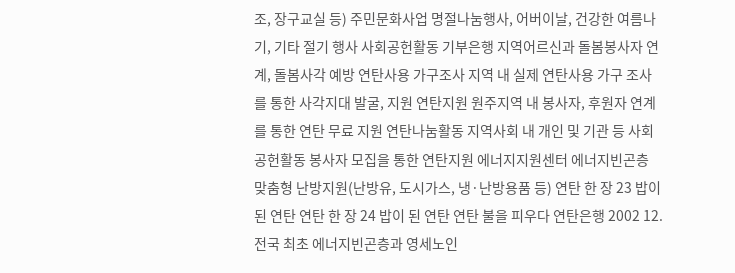조, 장구교실 등) 주민문화사업 명절나눔행사, 어버이날, 건강한 여름나기, 기타 절기 행사 사회공헌활동 기부은행 지역어르신과 돌봄봉사자 연계, 돌봄사각 예방 연탄사용 가구조사 지역 내 실제 연탄사용 가구 조사를 통한 사각지대 발굴, 지원 연탄지원 원주지역 내 봉사자, 후원자 연계를 통한 연탄 무료 지원 연탄나눔활동 지역사회 내 개인 및 기관 등 사회공헌활동 봉사자 모집을 통한 연탄지원 에너지지원센터 에너지빈곤층 맞춤형 난방지원(난방유, 도시가스, 냉·난방용품 등) 연탄 한 장 23 밥이 된 연탄 연탄 한 장 24 밥이 된 연탄 연탄 불을 피우다 연탄은행 2002 12. 전국 최초 에너지빈곤층과 영세노인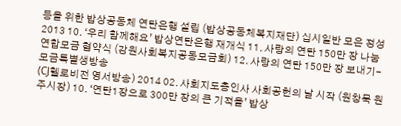등을 위한 밥상공동체 연탄은행 설립 (밥상공동체복지재단) 십시일반 모은 정성 2013 10. ‘우리 함께해요’ 밥상연탄은행 재개식 11. 사랑의 연탄 150만 장 나눔 연합모금 협약식 (강원사회복지공동모금회) 12. 사랑의 연탄 150만 장 보내기-모금특별생방송
(CJ헬로비전 영서방송) 2014 02. 사회지도층인사 사회공헌의 날 시작 (원창묵 원주시장) 10. ‘연탄1장으로 300만 장의 큰 기적을’ 밥상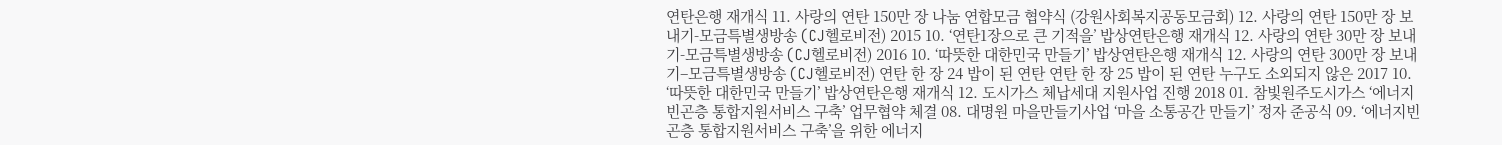연탄은행 재개식 11. 사랑의 연탄 150만 장 나눔 연합모금 협약식 (강원사회복지공동모금회) 12. 사랑의 연탄 150만 장 보내기-모금특별생방송 (CJ헬로비전) 2015 10. ‘연탄1장으로 큰 기적을’ 밥상연탄은행 재개식 12. 사랑의 연탄 30만 장 보내기-모금특별생방송 (CJ헬로비전) 2016 10. ‘따뜻한 대한민국 만들기’ 밥상연탄은행 재개식 12. 사랑의 연탄 300만 장 보내기–모금특별생방송 (CJ헬로비전) 연탄 한 장 24 밥이 된 연탄 연탄 한 장 25 밥이 된 연탄 누구도 소외되지 않은 2017 10. ‘따뜻한 대한민국 만들기’ 밥상연탄은행 재개식 12. 도시가스 체납세대 지원사업 진행 2018 01. 참빛원주도시가스 ‘에너지빈곤층 통합지원서비스 구축’ 업무협약 체결 08. 대명원 마을만들기사업 ‘마을 소통공간 만들기’ 정자 준공식 09. ‘에너지빈곤층 통합지원서비스 구축’을 위한 에너지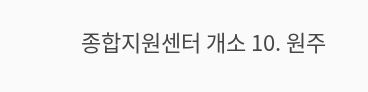종합지원센터 개소 10. 원주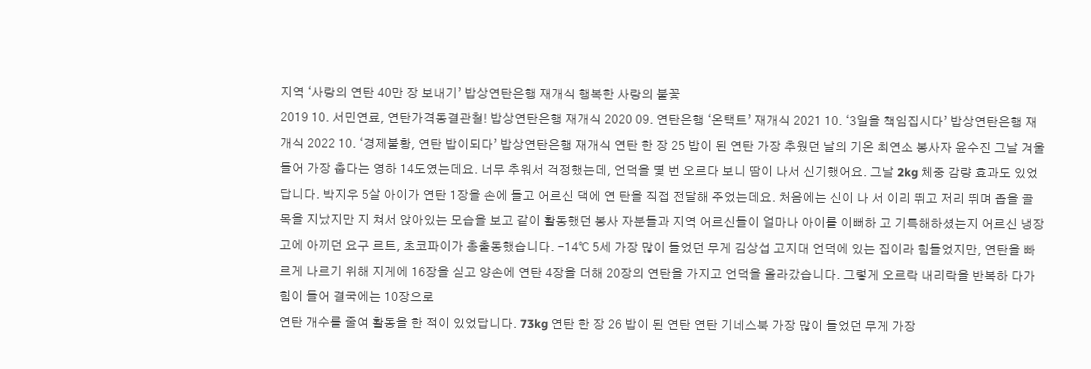지역 ‘사랑의 연탄 40만 장 보내기’ 밥상연탄은행 재개식 행복한 사랑의 불꽃
2019 10. 서민연료, 연탄가격동결관철! 밥상연탄은행 재개식 2020 09. 연탄은행 ‘온택트’ 재개식 2021 10. ‘3일을 책임집시다’ 밥상연탄은행 재개식 2022 10. ‘경제불황, 연탄 밥이되다’ 밥상연탄은행 재개식 연탄 한 장 25 밥이 된 연탄 가장 추웠던 날의 기온 최연소 봉사자 윤수진 그날 겨울들어 가장 춥다는 영하 14도였는데요. 너무 추워서 걱정했는데, 언덕을 몇 번 오르다 보니 땀이 나서 신기했어요. 그날 2kg 체중 감량 효과도 있었답니다. 박지우 5살 아이가 연탄 1장을 손에 들고 어르신 댁에 연 탄을 직접 전달해 주었는데요. 처음에는 신이 나 서 이리 뛰고 저리 뛰며 좁을 골목을 지났지만 지 쳐서 앉아있는 모습을 보고 같이 활동했던 봉사 자분들과 지역 어르신들이 얼마나 아이를 이뻐하 고 기특해하셨는지 어르신 냉장고에 아끼던 요구 르트, 초코파이가 총출동했습니다. -14℃ 5세 가장 많이 들었던 무게 김상섭 고지대 언덕에 있는 집이라 힘들었지만, 연탄을 빠르게 나르기 위해 지게에 16장을 싣고 양손에 연탄 4장을 더해 20장의 연탄을 가지고 언덕을 올라갔습니다. 그렇게 오르락 내리락을 반복하 다가 힘이 들어 결국에는 10장으로
연탄 개수를 줄여 활동을 한 적이 있었답니다. 73kg 연탄 한 장 26 밥이 된 연탄 연탄 기네스북 가장 많이 들었던 무게 가장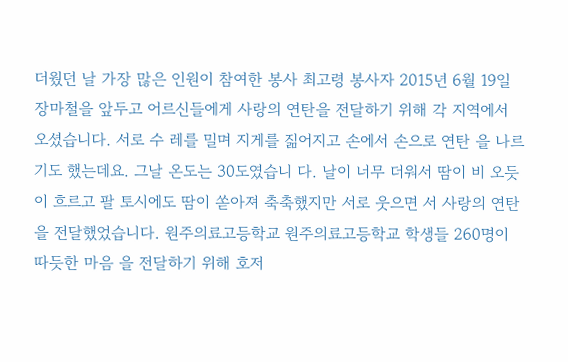더웠던 날 가장 많은 인원이 참여한 봉사 최고령 봉사자 2015년 6월 19일 장마철을 앞두고 어르신들에게 사랑의 연탄을 전달하기 위해 각 지역에서 오셨습니다. 서로 수 레를 밀며 지게를 짊어지고 손에서 손으로 연탄 을 나르기도 했는데요. 그날 온도는 30도였습니 다. 날이 너무 더워서 땀이 비 오듯이 흐르고 팔 토시에도 땀이 쏟아져 축축했지만 서로 웃으면 서 사랑의 연탄을 전달했었습니다. 원주의료고등학교 원주의료고등학교 학생들 260명이 따듯한 마음 을 전달하기 위해 호저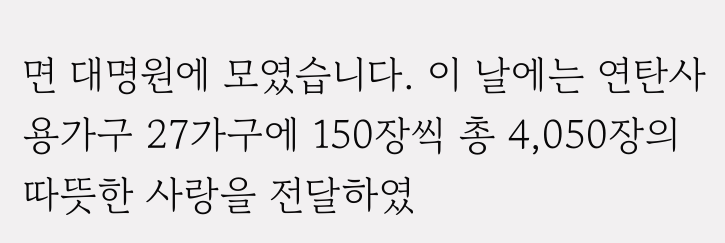면 대명원에 모였습니다. 이 날에는 연탄사용가구 27가구에 150장씩 총 4,050장의 따뜻한 사랑을 전달하였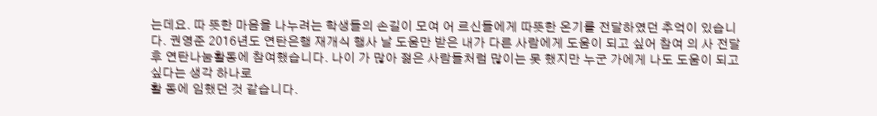는데요. 따 뜻한 마음을 나누려는 학생들의 손길이 모여 어 르신들에게 따뜻한 온기를 전달하였던 추억이 있습니다. 권영준 2016년도 연탄은행 재개식 행사 날 도움만 받은 내가 다른 사람에게 도움이 되고 싶어 참여 의 사 전달 후 연탄나눔활동에 참여했습니다. 나이 가 많아 젊은 사람들처럼 많이는 못 했지만 누군 가에게 나도 도움이 되고 싶다는 생각 하나로
활 동에 임했던 것 같습니다.